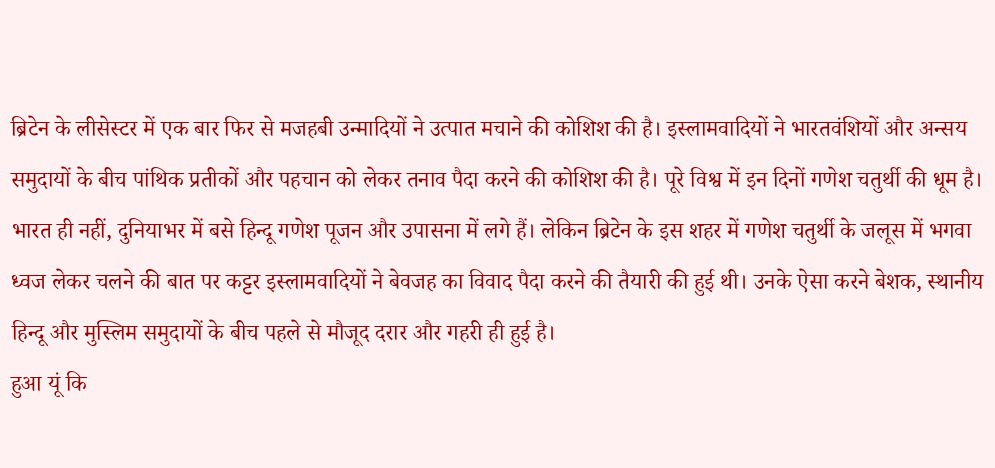ब्रिटेन के लीसेस्टर में एक बार फिर से मजहबी उन्मादियों ने उत्पात मचाने की कोशिश की है। इस्लामवादियों ने भारतवंशियों और अन्सय समुदायों के बीच पांथिक प्रतीकों और पहचान को लेकर तनाव पैदा करने की कोशिश की है। पूरे विश्व में इन दिनों गणेश चतुर्थी की धूम है। भारत ही नहीं, दुनियाभर में बसे हिन्दू गणेश पूजन और उपासना में लगे हैं। लेकिन ब्रिटेन के इस शहर में गणेश चतुर्थी के जलूस में भगवा ध्वज लेकर चलने की बात पर कट्टर इस्लामवादियों ने बेवजह का विवाद पैदा करने की तैयारी की हुई थी। उनके ऐसा करने बेशक, स्थानीय हिन्दू और मुस्लिम समुदायों के बीच पहले से मौजूद दरार और गहरी ही हुई है।
हुआ यूं कि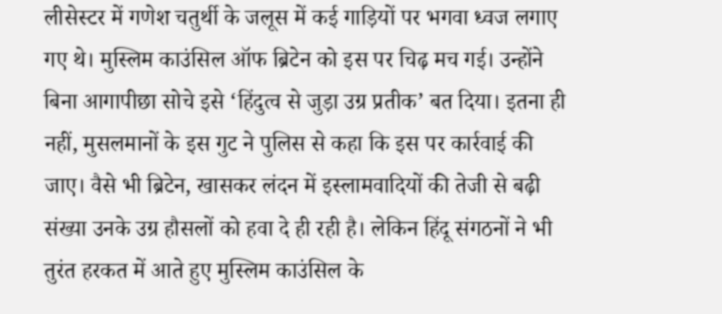लीसेस्टर में गणेश चतुर्थी के जलूस में कई गाड़ियों पर भगवा ध्वज लगाए गए थे। मुस्लिम काउंसिल ऑफ ब्रिटेन को इस पर चिढ़ मच गई। उन्होंने बिना आगापीछा सोचे इसे ‘हिंदुत्व से जुड़ा उग्र प्रतीक’ बत दिया। इतना ही नहीं, मुसलमानों के इस गुट ने पुलिस से कहा कि इस पर कार्रवाई की जाए। वैसे भी ब्रिटेन, खासकर लंदन में इस्लामवादियों की तेजी से बढ़ी संख्या उनके उग्र हौसलों को हवा दे ही रही है। लेकिन हिंदू संगठनों ने भी तुरंत हरकत में आते हुए मुस्लिम काउंसिल के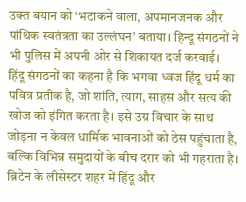उक्त बयान को ‘भटाकने वाला, अपमानजनक और पांथिक स्वतंत्रता का उल्लंघन’ बताया। हिन्दू संगठनों ने भी पुलिस में अपनी ओर से शिकायत दर्ज करवाई।
हिंदू संगठनों का कहना है कि भगवा ध्वज हिंदू धर्म का पवित्र प्रतीक है, जो शांति, त्याग, साहस और सत्य की खोज को इंगित करता है। इसे उग्र विचार के साथ जोड़ना न केवल धार्मिक भावनाओं को ठेस पहुंचाता है, बल्कि विभिन्न समुदायों के बीच दरार को भी गहराता है।
ब्रिटेन के लीसेस्टर शहर में हिंदू और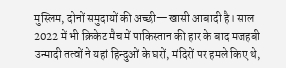मुस्लिम, दोनों समुदायों की अच्छी—खासी आबादी है। साल 2022 में भी क्रिकेट मैच में पाकिस्तान की हार के बाद मजहबी उन्मादी तत्वों ने यहां हिन्दुओं के घरों, मंदिरों पर हमले किए थे,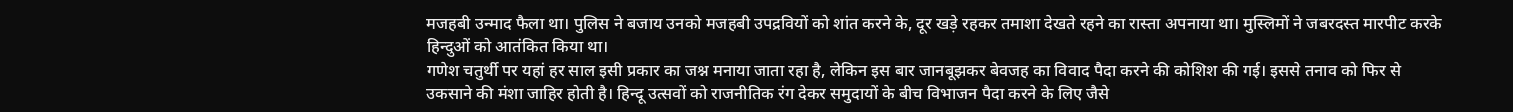मजहबी उन्माद फैला था। पुलिस ने बजाय उनको मजहबी उपद्रवियों को शांत करने के, दूर खड़े रहकर तमाशा देखते रहने का रास्ता अपनाया था। मुस्लिमों ने जबरदस्त मारपीट करके हिन्दुओं को आतंकित किया था।
गणेश चतुर्थी पर यहां हर साल इसी प्रकार का जश्न मनाया जाता रहा है, लेकिन इस बार जानबूझकर बेवजह का विवाद पैदा करने की कोशिश की गई। इससे तनाव को फिर से उकसाने की मंशा जाहिर होती है। हिन्दू उत्सवों को राजनीतिक रंग देकर समुदायों के बीच विभाजन पैदा करने के लिए जैसे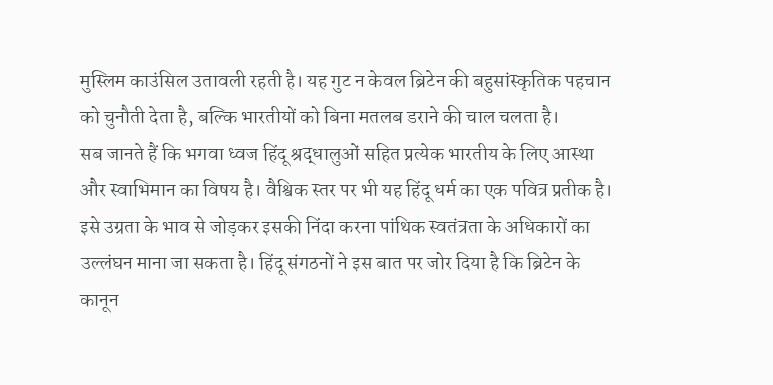मुस्लिम काउंसिल उतावली रहती है। यह गुट न केवल ब्रिटेन की बहुसांस्कृतिक पहचान को चुनौती देता है, बल्कि भारतीयों को बिना मतलब डराने की चाल चलता है।
सब जानते हैं कि भगवा ध्वज हिंदू श्रद्धालुओं सहित प्रत्येक भारतीय के लिए आस्था और स्वाभिमान का विषय है। वैश्विक स्तर पर भी यह हिंदू धर्म का एक पवित्र प्रतीक है। इसे उग्रता के भाव से जोड़कर इसकी निंदा करना पांथिक स्वतंत्रता के अधिकारों का उल्लंघन माना जा सकता है। हिंदू संगठनों ने इस बात पर जोर दिया है कि ब्रिटेन के कानून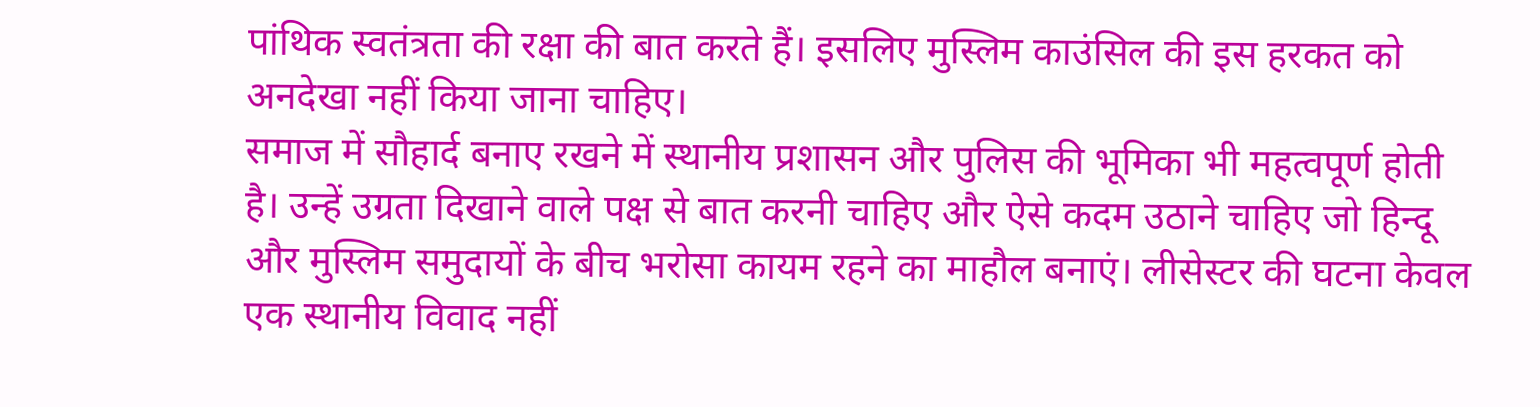पांथिक स्वतंत्रता की रक्षा की बात करते हैं। इसलिए मुस्लिम काउंसिल की इस हरकत को अनदेखा नहीं किया जाना चाहिए।
समाज में सौहार्द बनाए रखने में स्थानीय प्रशासन और पुलिस की भूमिका भी महत्वपूर्ण होती है। उन्हें उग्रता दिखाने वाले पक्ष से बात करनी चाहिए और ऐसे कदम उठाने चाहिए जो हिन्दू और मुस्लिम समुदायों के बीच भरोसा कायम रहने का माहौल बनाएं। लीसेस्टर की घटना केवल एक स्थानीय विवाद नहीं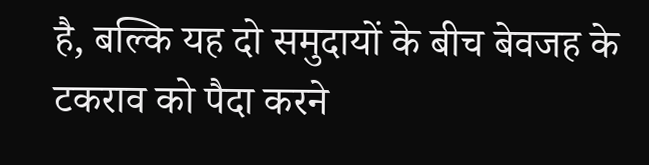है, बल्कि यह दो समुदायों के बीच बेवजह के टकराव को पैदा करने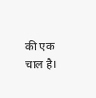की एक चाल है।